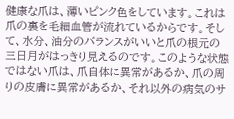健康な爪は、薄いピンク色をしています。これは爪の裏を毛細血管が流れているからです。そして、水分、油分のバランスがいいと爪の根元の三日月がはっきり見えるのです。このような状態ではない爪は、爪自体に異常があるか、爪の周りの皮膚に異常があるか、それ以外の病気のサ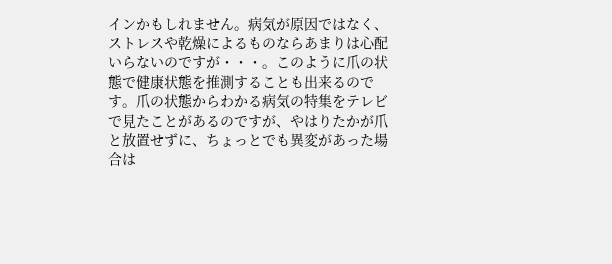インかもしれません。病気が原因ではなく、ストレスや乾燥によるものならあまりは心配いらないのですが・・・。このように爪の状態で健康状態を推測することも出来るのです。爪の状態からわかる病気の特集をテレビで見たことがあるのですが、やはりたかが爪と放置せずに、ちょっとでも異変があった場合は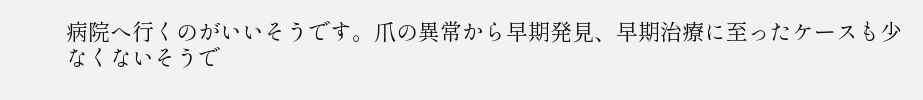病院へ行くのがいいそうです。爪の異常から早期発見、早期治療に至ったケースも少なくないそうで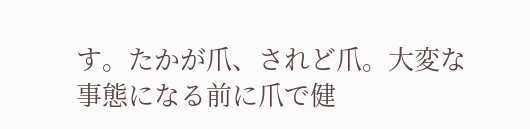す。たかが爪、されど爪。大変な事態になる前に爪で健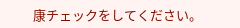康チェックをしてください。